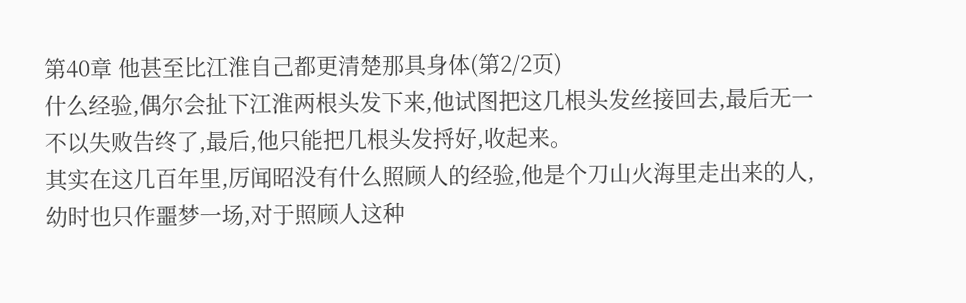第40章 他甚至比江淮自己都更清楚那具身体(第2/2页)
什么经验,偶尔会扯下江淮两根头发下来,他试图把这几根头发丝接回去,最后无一不以失败告终了,最后,他只能把几根头发捋好,收起来。
其实在这几百年里,厉闻昭没有什么照顾人的经验,他是个刀山火海里走出来的人,幼时也只作噩梦一场,对于照顾人这种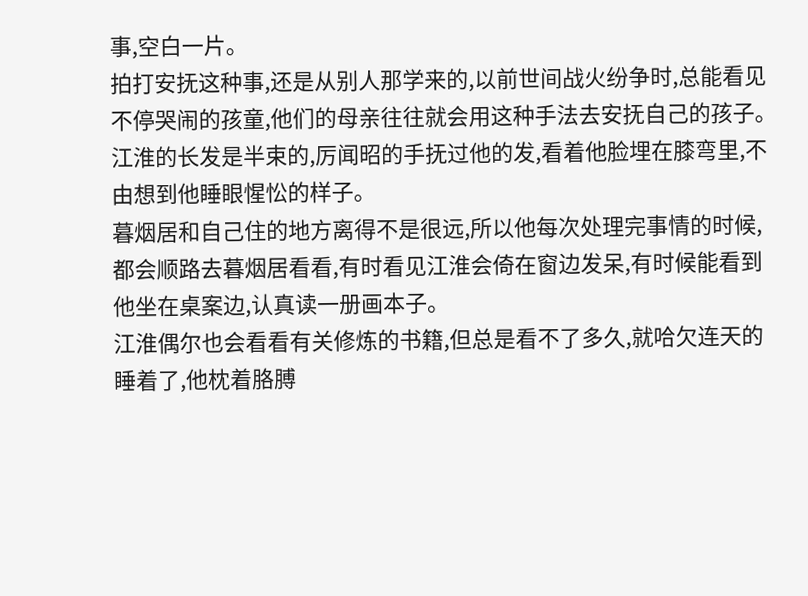事,空白一片。
拍打安抚这种事,还是从别人那学来的,以前世间战火纷争时,总能看见不停哭闹的孩童,他们的母亲往往就会用这种手法去安抚自己的孩子。
江淮的长发是半束的,厉闻昭的手抚过他的发,看着他脸埋在膝弯里,不由想到他睡眼惺忪的样子。
暮烟居和自己住的地方离得不是很远,所以他每次处理完事情的时候,都会顺路去暮烟居看看,有时看见江淮会倚在窗边发呆,有时候能看到他坐在桌案边,认真读一册画本子。
江淮偶尔也会看看有关修炼的书籍,但总是看不了多久,就哈欠连天的睡着了,他枕着胳膊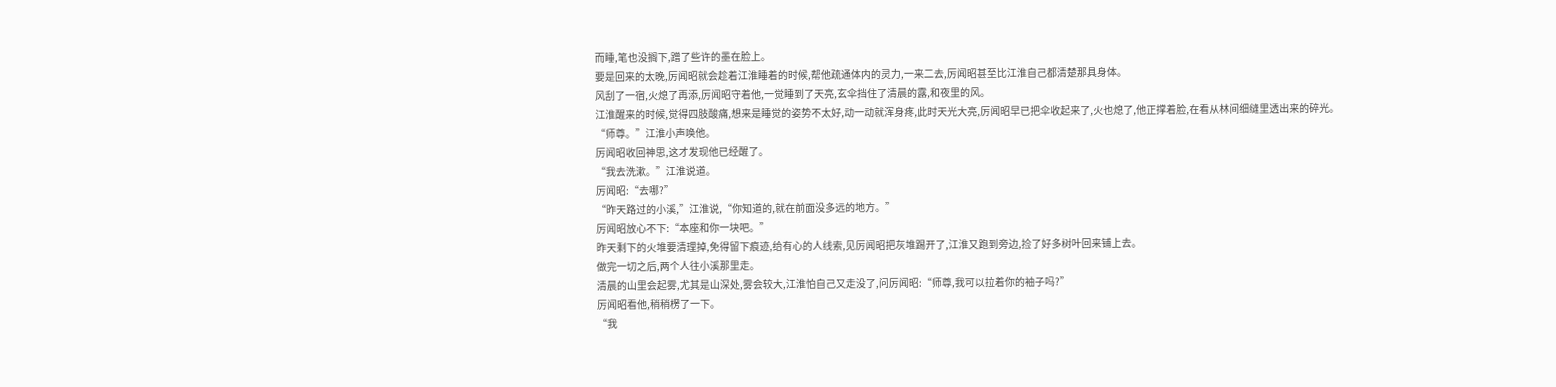而睡,笔也没搁下,蹭了些许的墨在脸上。
要是回来的太晚,厉闻昭就会趁着江淮睡着的时候,帮他疏通体内的灵力,一来二去,厉闻昭甚至比江淮自己都清楚那具身体。
风刮了一宿,火熄了再添,厉闻昭守着他,一觉睡到了天亮,玄伞挡住了清晨的露,和夜里的风。
江淮醒来的时候,觉得四肢酸痛,想来是睡觉的姿势不太好,动一动就浑身疼,此时天光大亮,厉闻昭早已把伞收起来了,火也熄了,他正撑着脸,在看从林间细缝里透出来的碎光。
“师尊。”江淮小声唤他。
厉闻昭收回神思,这才发现他已经醒了。
“我去洗漱。”江淮说道。
厉闻昭:“去哪?”
“昨天路过的小溪,”江淮说,“你知道的,就在前面没多远的地方。”
厉闻昭放心不下:“本座和你一块吧。”
昨天剩下的火堆要清理掉,免得留下痕迹,给有心的人线索,见厉闻昭把灰堆踢开了,江淮又跑到旁边,捡了好多树叶回来铺上去。
做完一切之后,两个人往小溪那里走。
清晨的山里会起雾,尤其是山深处,雾会较大,江淮怕自己又走没了,问厉闻昭:“师尊,我可以拉着你的袖子吗?”
厉闻昭看他,稍稍楞了一下。
“我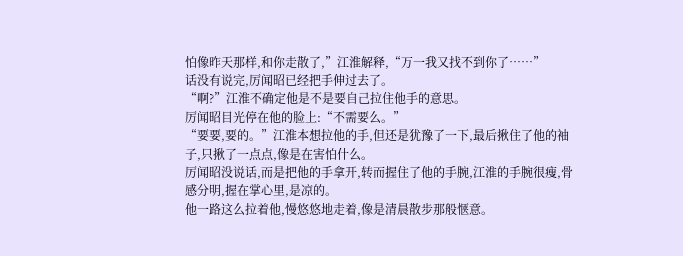怕像昨天那样,和你走散了,”江淮解释,“万一我又找不到你了……”
话没有说完,厉闻昭已经把手伸过去了。
“啊?”江淮不确定他是不是要自己拉住他手的意思。
厉闻昭目光停在他的脸上:“不需要么。”
“要要,要的。”江淮本想拉他的手,但还是犹豫了一下,最后揪住了他的袖子,只揪了一点点,像是在害怕什么。
厉闻昭没说话,而是把他的手拿开,转而握住了他的手腕,江淮的手腕很瘦,骨感分明,握在掌心里,是凉的。
他一路这么拉着他,慢悠悠地走着,像是清晨散步那般惬意。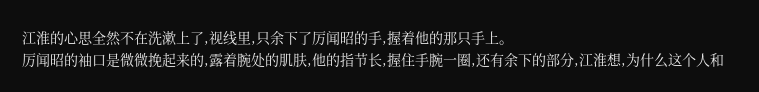江淮的心思全然不在洗漱上了,视线里,只余下了厉闻昭的手,握着他的那只手上。
厉闻昭的袖口是微微挽起来的,露着腕处的肌肤,他的指节长,握住手腕一圈,还有余下的部分,江淮想,为什么这个人和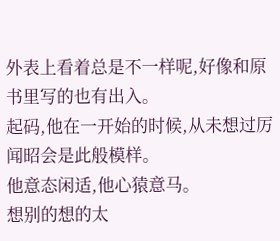外表上看着总是不一样呢,好像和原书里写的也有出入。
起码,他在一开始的时候,从未想过厉闻昭会是此般模样。
他意态闲适,他心猿意马。
想别的想的太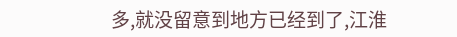多,就没留意到地方已经到了,江淮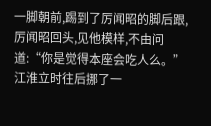一脚朝前,踢到了厉闻昭的脚后跟,厉闻昭回头,见他模样,不由问道:“你是觉得本座会吃人么。”
江淮立时往后挪了一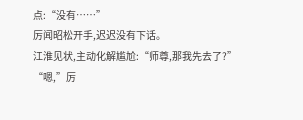点:“没有……”
厉闻昭松开手,迟迟没有下话。
江淮见状,主动化解尴尬:“师尊,那我先去了?”
“嗯,”厉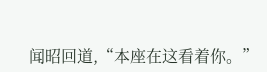闻昭回道,“本座在这看着你。”